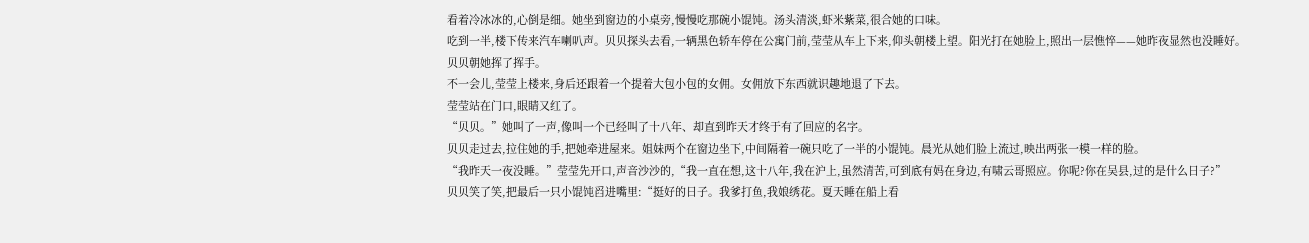看着冷冰冰的,心倒是细。她坐到窗边的小桌旁,慢慢吃那碗小馄饨。汤头清淡,虾米紫菜,很合她的口味。
吃到一半,楼下传来汽车喇叭声。贝贝探头去看,一辆黑色轿车停在公寓门前,莹莹从车上下来,仰头朝楼上望。阳光打在她脸上,照出一层憔悴——她昨夜显然也没睡好。
贝贝朝她挥了挥手。
不一会儿,莹莹上楼来,身后还跟着一个提着大包小包的女佣。女佣放下东西就识趣地退了下去。
莹莹站在门口,眼睛又红了。
“贝贝。”她叫了一声,像叫一个已经叫了十八年、却直到昨天才终于有了回应的名字。
贝贝走过去,拉住她的手,把她牵进屋来。姐妹两个在窗边坐下,中间隔着一碗只吃了一半的小馄饨。晨光从她们脸上流过,映出两张一模一样的脸。
“我昨天一夜没睡。”莹莹先开口,声音沙沙的,“我一直在想,这十八年,我在沪上,虽然清苦,可到底有妈在身边,有啸云哥照应。你呢?你在吴县,过的是什么日子?”
贝贝笑了笑,把最后一只小馄饨舀进嘴里:“挺好的日子。我爹打鱼,我娘绣花。夏天睡在船上看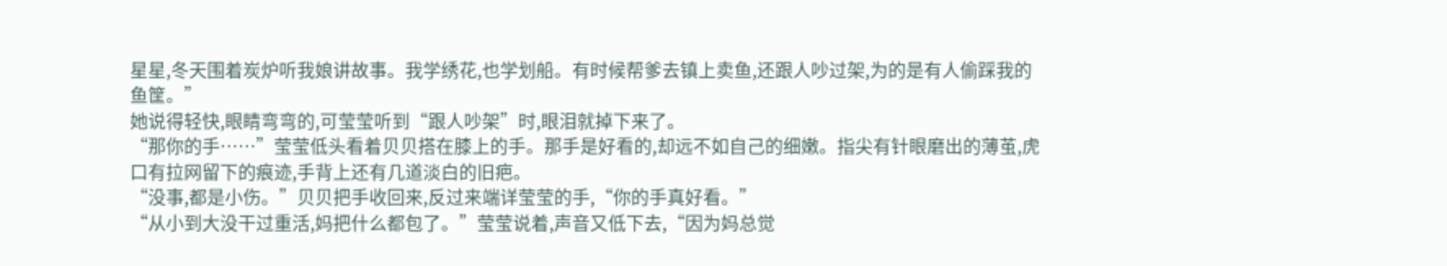星星,冬天围着炭炉听我娘讲故事。我学绣花,也学划船。有时候帮爹去镇上卖鱼,还跟人吵过架,为的是有人偷踩我的鱼筐。”
她说得轻快,眼睛弯弯的,可莹莹听到“跟人吵架”时,眼泪就掉下来了。
“那你的手……”莹莹低头看着贝贝搭在膝上的手。那手是好看的,却远不如自己的细嫩。指尖有针眼磨出的薄茧,虎口有拉网留下的痕迹,手背上还有几道淡白的旧疤。
“没事,都是小伤。”贝贝把手收回来,反过来端详莹莹的手,“你的手真好看。”
“从小到大没干过重活,妈把什么都包了。”莹莹说着,声音又低下去,“因为妈总觉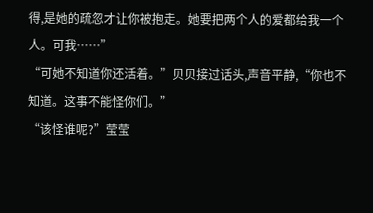得,是她的疏忽才让你被抱走。她要把两个人的爱都给我一个人。可我……”
“可她不知道你还活着。”贝贝接过话头,声音平静,“你也不知道。这事不能怪你们。”
“该怪谁呢?”莹莹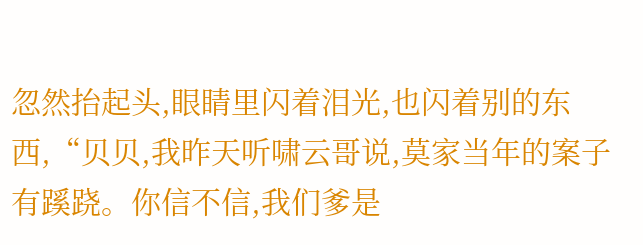忽然抬起头,眼睛里闪着泪光,也闪着别的东西,“贝贝,我昨天听啸云哥说,莫家当年的案子有蹊跷。你信不信,我们爹是